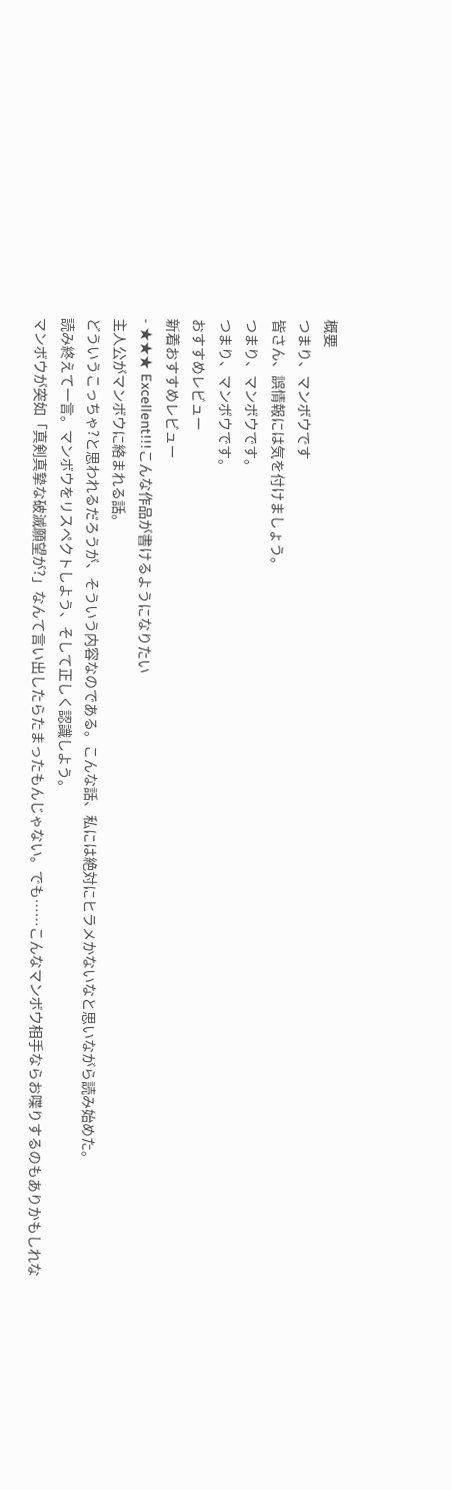概要
つまり、マンボウです
皆さん、誤情報には気を付けましょう。
つまり、マンボウです。
つまり、マンボウです。
おすすめレビュー
新着おすすめレビュー
- ★★★ Excellent!!!こんな作品が書けるようになりたい
主人公がマンボウに絡まれる話。
どういうこっちゃ?と思われるだろうが、そういう内容なのである。こんな話、私には絶対にヒラメかないなと思いながら読み始めた。
読み終えて一言。マンボウをリスペクトしよう、そして正しく認識しよう。
マンボウが突如「真剣真摯な破滅願望が?」なんて言い出したらたまったもんじゃない。でも……こんなマンボウ相手ならお喋りするのもありかもしれな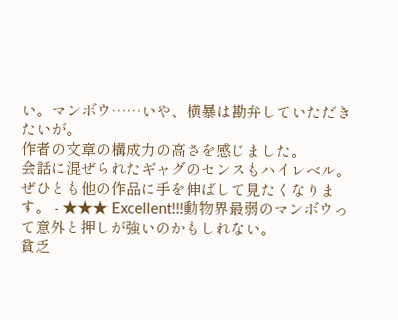い。マンボウ……いや、横暴は勘弁していただきたいが。
作者の文章の構成力の高さを感じました。
会話に混ぜられたギャグのセンスもハイレベル。ぜひとも他の作品に手を伸ばして見たくなります。 - ★★★ Excellent!!!動物界最弱のマンボウって意外と押しが強いのかもしれない。
貧乏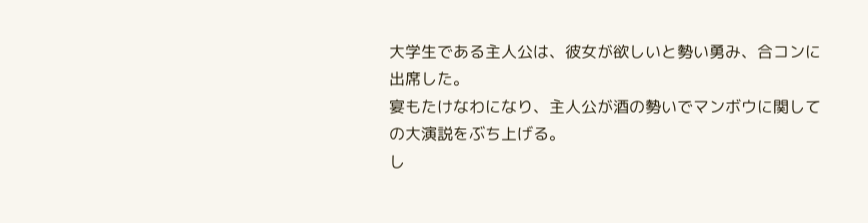大学生である主人公は、彼女が欲しいと勢い勇み、合コンに出席した。
宴もたけなわになり、主人公が酒の勢いでマンボウに関しての大演説をぶち上げる。
し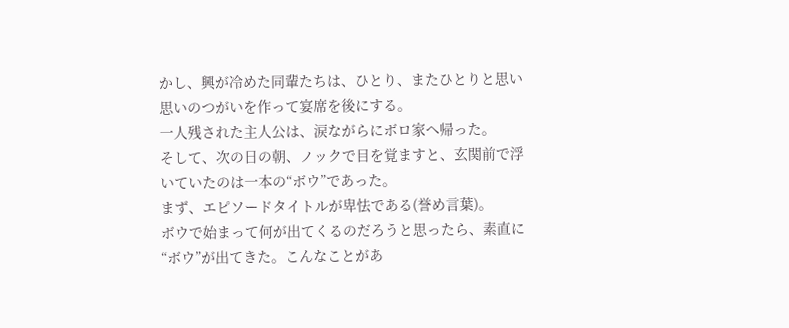かし、興が冷めた同輩たちは、ひとり、またひとりと思い思いのつがいを作って宴席を後にする。
一人残された主人公は、涙ながらにボロ家へ帰った。
そして、次の日の朝、ノックで目を覚ますと、玄関前で浮いていたのは一本の“ボウ”であった。
まず、エピソードタイトルが卑怯である(誉め言葉)。
ボウで始まって何が出てくるのだろうと思ったら、素直に“ボウ”が出てきた。こんなことがあ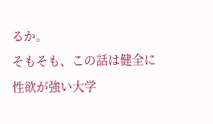るか。
そもそも、この話は健全に性欲が強い大学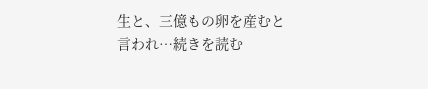生と、三億もの卵を産むと言われ…続きを読む